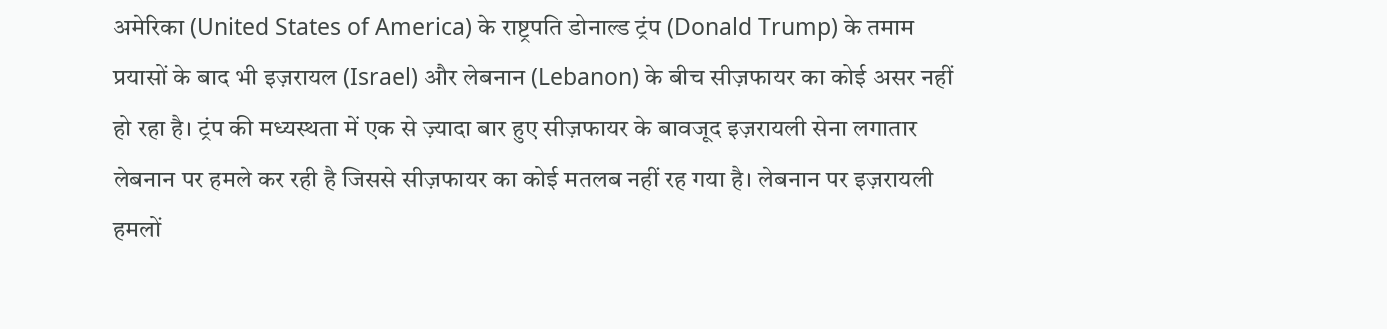अमेरिका (United States of America) के राष्ट्रपति डोनाल्ड ट्रंप (Donald Trump) के तमाम प्रयासों के बाद भी इज़रायल (Israel) और लेबनान (Lebanon) के बीच सीज़फायर का कोई असर नहीं हो रहा है। ट्रंप की मध्यस्थता में एक से ज़्यादा बार हुए सीज़फायर के बावजूद इज़रायली सेना लगातार लेबनान पर हमले कर रही है जिससे सीज़फायर का कोई मतलब नहीं रह गया है। लेबनान पर इज़रायली हमलों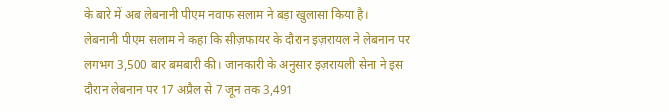के बारे में अब लेबनानी पीएम नवाफ सलाम ने बड़ा खुलासा किया है।
लेबनानी पीएम सलाम ने कहा कि सीज़फायर के दौरान इज़रायल ने लेबनान पर लगभग 3,500 बार बमबारी की। जानकारी के अनुसार इज़रायली सेना ने इस दौरान लेबनान पर 17 अप्रैल से 7 जून तक 3,491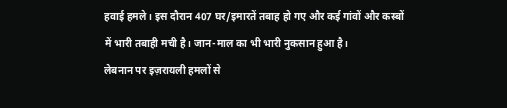हवाई हमले। इस दौरान 407 घर/इमारतें तबाह हो गए और कई गांवों और कस्बों में भारी तबाही मची है। जान-माल का भी भारी नुकसान हुआ है।
लेबनान पर इज़रायली हमलों से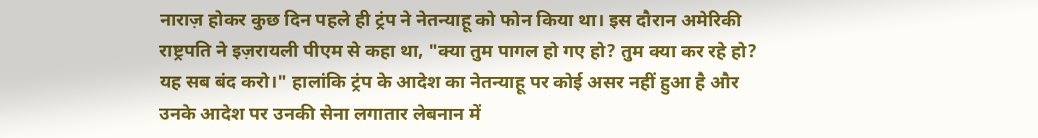नाराज़ होकर कुछ दिन पहले ही ट्रंप ने नेतन्याहू को फोन किया था। इस दौरान अमेरिकी राष्ट्रपति ने इज़रायली पीएम से कहा था, "क्या तुम पागल हो गए हो? तुम क्या कर रहे हो? यह सब बंद करो।" हालांकि ट्रंप के आदेश का नेतन्याहू पर कोई असर नहीं हुआ है और उनके आदेश पर उनकी सेना लगातार लेबनान में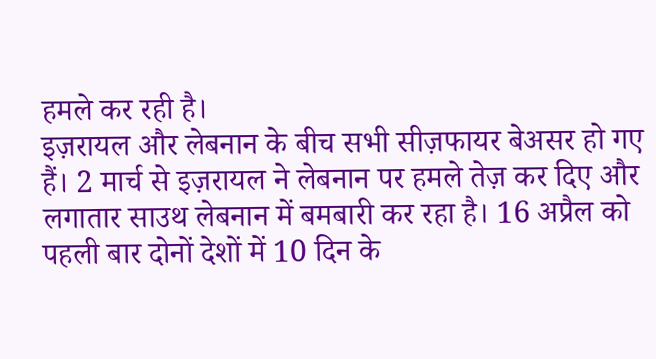हमले कर रही है।
इज़रायल और लेबनान के बीच सभी सीज़फायर बेअसर हो गए हैं। 2 मार्च से इज़रायल ने लेबनान पर हमले तेज़ कर दिए और लगातार साउथ लेबनान में बमबारी कर रहा है। 16 अप्रैल को पहली बार दोनों देशों में 10 दिन के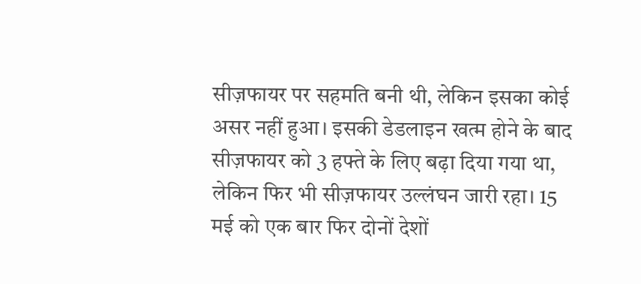सीज़फायर पर सहमति बनी थी, लेकिन इसका कोई असर नहीं हुआ। इसकी डेडलाइन खत्म होने के बाद सीज़फायर को 3 हफ्ते के लिए बढ़ा दिया गया था, लेकिन फिर भी सीज़फायर उल्लंघन जारी रहा। 15 मई को एक बार फिर दोनों देशों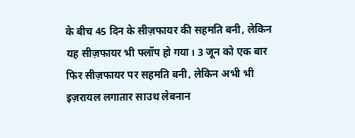के बीच 45 दिन के सीज़फायर की सहमति बनी, लेकिन यह सीज़फायर भी फ्लॉप हो गया। 3 जून को एक बार फिर सीज़फायर पर सहमति बनी, लेकिन अभी भी इज़रायल लगातार साउथ लेबनान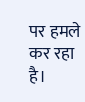पर हमले कर रहा है।